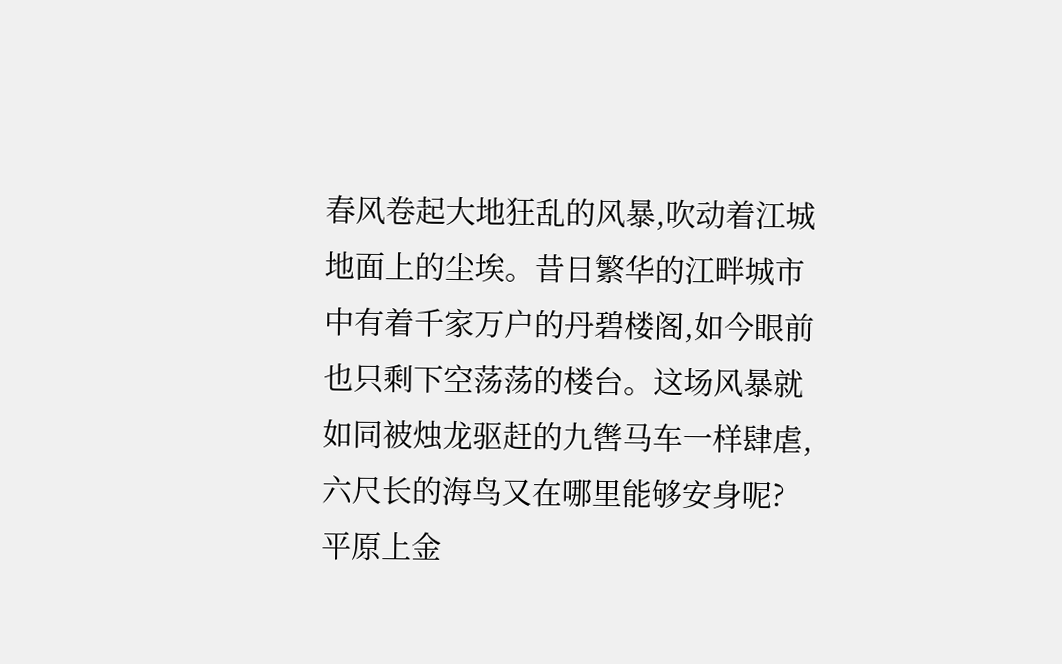春风卷起大地狂乱的风暴,吹动着江城地面上的尘埃。昔日繁华的江畔城市中有着千家万户的丹碧楼阁,如今眼前也只剩下空荡荡的楼台。这场风暴就如同被烛龙驱赶的九辔马车一样肆虐,六尺长的海鸟又在哪里能够安身呢?平原上金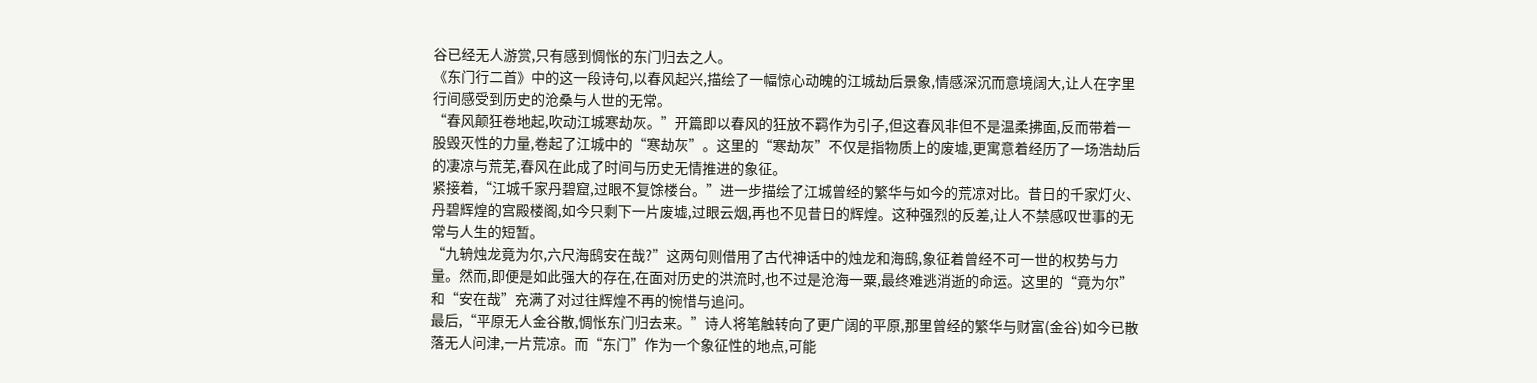谷已经无人游赏,只有感到惆怅的东门归去之人。
《东门行二首》中的这一段诗句,以春风起兴,描绘了一幅惊心动魄的江城劫后景象,情感深沉而意境阔大,让人在字里行间感受到历史的沧桑与人世的无常。
“春风颠狂卷地起,吹动江城寒劫灰。”开篇即以春风的狂放不羁作为引子,但这春风非但不是温柔拂面,反而带着一股毁灭性的力量,卷起了江城中的“寒劫灰”。这里的“寒劫灰”不仅是指物质上的废墟,更寓意着经历了一场浩劫后的凄凉与荒芜,春风在此成了时间与历史无情推进的象征。
紧接着,“江城千家丹碧窟,过眼不复馀楼台。”进一步描绘了江城曾经的繁华与如今的荒凉对比。昔日的千家灯火、丹碧辉煌的宫殿楼阁,如今只剩下一片废墟,过眼云烟,再也不见昔日的辉煌。这种强烈的反差,让人不禁感叹世事的无常与人生的短暂。
“九辀烛龙竟为尔,六尺海鸱安在哉?”这两句则借用了古代神话中的烛龙和海鸱,象征着曾经不可一世的权势与力量。然而,即便是如此强大的存在,在面对历史的洪流时,也不过是沧海一粟,最终难逃消逝的命运。这里的“竟为尔”和“安在哉”充满了对过往辉煌不再的惋惜与追问。
最后,“平原无人金谷散,惆怅东门归去来。”诗人将笔触转向了更广阔的平原,那里曾经的繁华与财富(金谷)如今已散落无人问津,一片荒凉。而“东门”作为一个象征性的地点,可能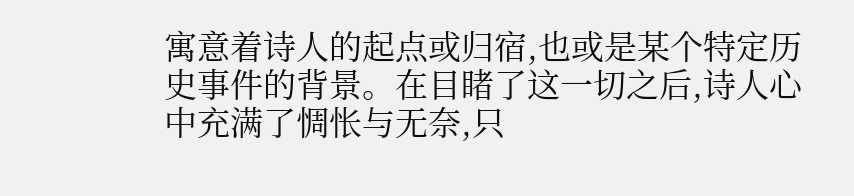寓意着诗人的起点或归宿,也或是某个特定历史事件的背景。在目睹了这一切之后,诗人心中充满了惆怅与无奈,只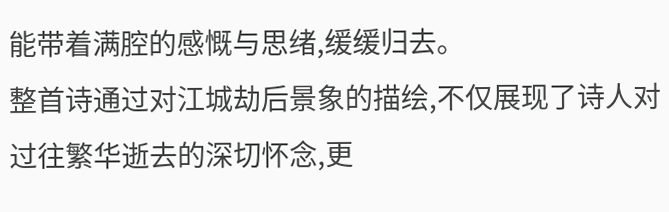能带着满腔的感慨与思绪,缓缓归去。
整首诗通过对江城劫后景象的描绘,不仅展现了诗人对过往繁华逝去的深切怀念,更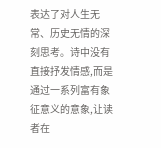表达了对人生无常、历史无情的深刻思考。诗中没有直接抒发情感,而是通过一系列富有象征意义的意象,让读者在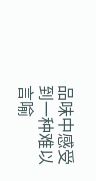品味中感受到一种难以言喻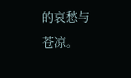的哀愁与苍凉。